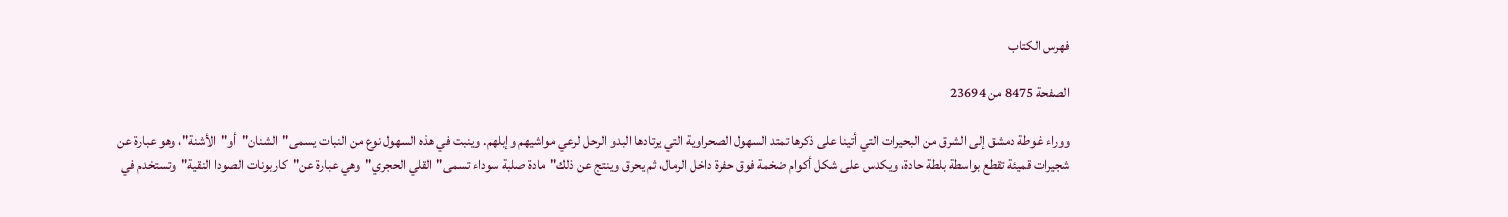فهرس الكتاب

الصفحة 8475 من 23694

ووراء غوطة دمشق إلى الشرق من البحيرات التي أتينا على ذكرها تمتد السهول الصحراوية التي يرتادها البدو الرحل لرعي مواشيهم وإبلهم. وينبت في هذه السهول نوع من النبات يسمى"الشنان"أو"الأشنة"، وهو عبارة عن شجيرات قميئة تقطع بواسطة بلطة حادة، ويكدس على شكل أكوام ضخمة فوق حفرة داخل الرمال، ثم يحرق وينتج عن ذلك"مادة صلبة سوداء تسمى"القلي الحجري"وهي عبارة عن"كاربونات الصودا النقية"وتستخدم في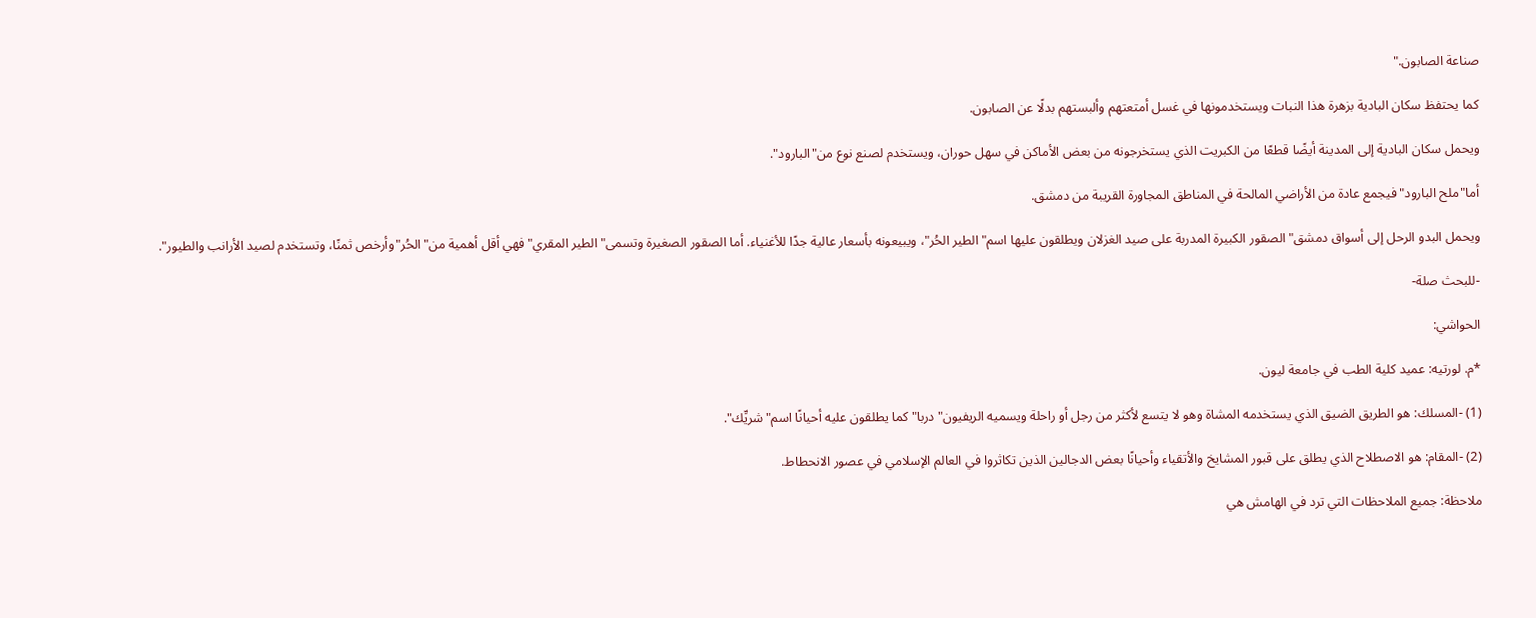صناعة الصابون."

كما يحتفظ سكان البادية بزهرة هذا النبات ويستخدمونها في غسل أمتعتهم وألبستهم بدلًا عن الصابون.

ويحمل سكان البادية إلى المدينة أيضًا قطعًا من الكبريت الذي يستخرجونه من بعض الأماكن في سهل حوران، ويستخدم لصنع نوع من"البارود".

أما"ملح البارود"فيجمع عادة من الأراضي المالحة في المناطق المجاورة القريبة من دمشق.

ويحمل البدو الرحل إلى أسواق دمشق"الصقور الكبيرة المدربة على صيد الغزلان ويطلقون عليها اسم"الطير الحُر"، ويبيعونه بأسعار عالية جدًا للأغنياء. أما الصقور الصغيرة وتسمى"الطير المقري"فهي أقل أهمية من"الحُر"وأرخص ثمنًا، وتستخدم لصيد الأرانب والطيور".

-للبحث صلة-

الحواشي:

*م. لورتيه: عميد كلية الطب في جامعة ليون.

(1) -المسلك: هو الطريق الضيق الذي يستخدمه المشاة وهو لا يتسع لأكثر من رجل أو راحلة ويسميه الريفيون"دربا"كما يطلقون عليه أحيانًا اسم"شريِّك".

(2) -المقام: هو الاصطلاح الذي يطلق على قبور المشايخ والأتقياء وأحيانًا بعض الدجالين الذين تكاثروا في العالم الإسلامي في عصور الانحطاط.

ملاحظة: جميع الملاحظات التي ترد في الهامش هي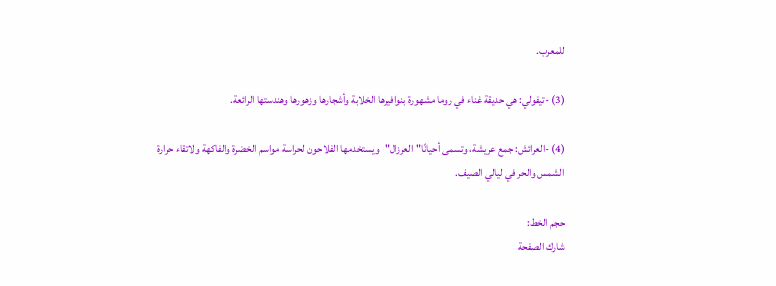للمعرب.

(3) -تيفولي: هي حديقة غناء في روما مشهورة بنوافيرها الخلابة وأشجارها وزهورها وهندستها الرائعة.

(4) -العرائش: جمع عريشة، وتسمى أحيانًا"العرزال"ويستخدمها الفلاحون لحراسة مواسم الخضرة والفاكهة ولاتقاء حرارة الشمس والحر في ليالي الصيف.

حجم الخط:
شارك الصفحة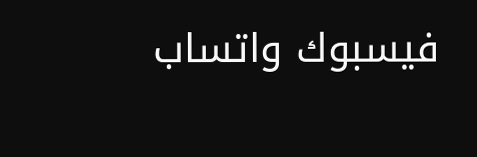فيسبوك واتساب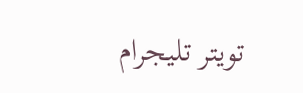تويتر تليجرام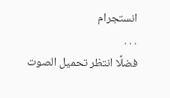انستجرام
. . .
فضلًا انتظر تحميل الصوت